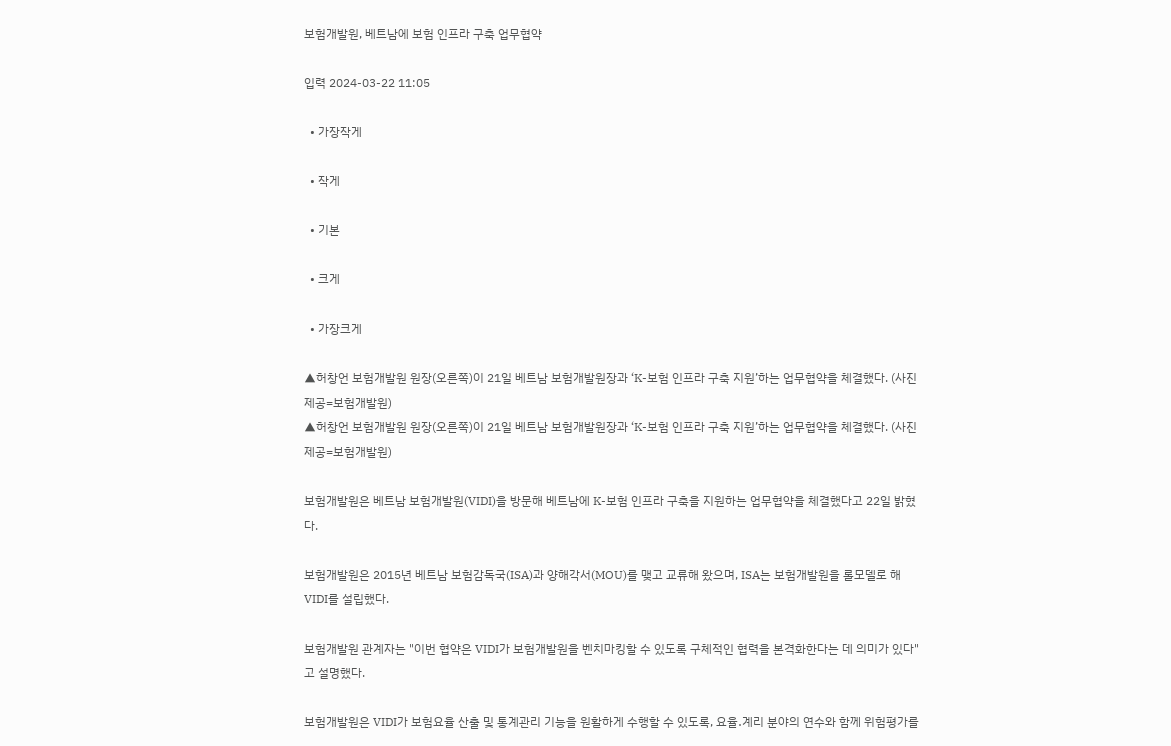보험개발원, 베트남에 보험 인프라 구축 업무협약

입력 2024-03-22 11:05

  • 가장작게

  • 작게

  • 기본

  • 크게

  • 가장크게

▲허창언 보험개발원 원장(오른쪽)이 21일 베트남 보험개발원장과 ‘K-보험 인프라 구축 지원’하는 업무협약을 체결했다. (사진제공=보험개발원)
▲허창언 보험개발원 원장(오른쪽)이 21일 베트남 보험개발원장과 ‘K-보험 인프라 구축 지원’하는 업무협약을 체결했다. (사진제공=보험개발원)

보험개발원은 베트남 보험개발원(VIDI)을 방문해 베트남에 K-보험 인프라 구축을 지원하는 업무협약을 체결했다고 22일 밝혔다.

보험개발원은 2015년 베트남 보험감독국(ISA)과 양해각서(MOU)를 맺고 교류해 왔으며, ISA는 보험개발원을 롤모델로 해 VIDI를 설립했다.

보험개발원 관계자는 "이번 협약은 VIDI가 보험개발원을 벤치마킹할 수 있도록 구체적인 협력을 본격화한다는 데 의미가 있다"고 설명했다.

보험개발원은 VIDI가 보험요율 산출 및 통계관리 기능을 원활하게 수행할 수 있도록, 요율․계리 분야의 연수와 함께 위험평가를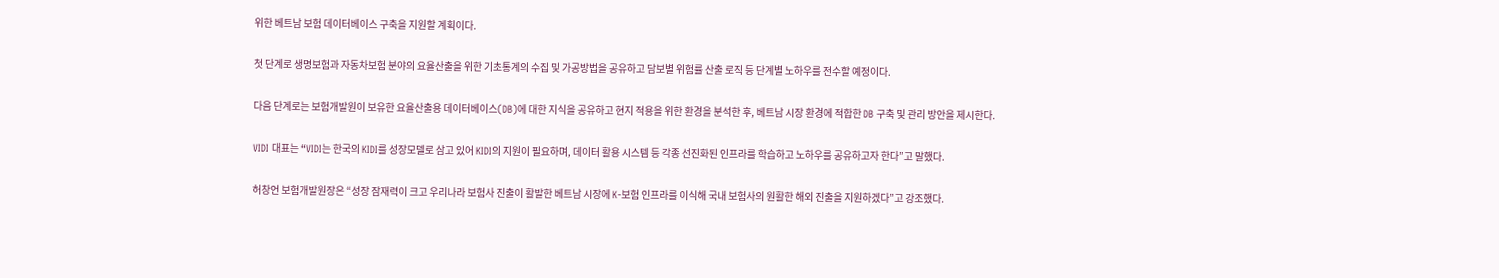위한 베트남 보험 데이터베이스 구축을 지원할 계획이다.

첫 단계로 생명보험과 자동차보험 분야의 요율산출을 위한 기초통계의 수집 및 가공방법을 공유하고 담보별 위험률 산출 로직 등 단계별 노하우를 전수할 예정이다.

다음 단계로는 보험개발원이 보유한 요율산출용 데이터베이스(DB)에 대한 지식을 공유하고 현지 적용을 위한 환경을 분석한 후, 베트남 시장 환경에 적합한 DB 구축 및 관리 방안을 제시한다.

VIDI 대표는 “VIDI는 한국의 KIDI를 성장모델로 삼고 있어 KIDI의 지원이 필요하며, 데이터 활용 시스템 등 각종 선진화된 인프라를 학습하고 노하우를 공유하고자 한다”고 말했다.

허창언 보험개발원장은 “성장 잠재력이 크고 우리나라 보험사 진출이 활발한 베트남 시장에 K-보험 인프라를 이식해 국내 보험사의 원활한 해외 진출을 지원하겠다”고 강조했다.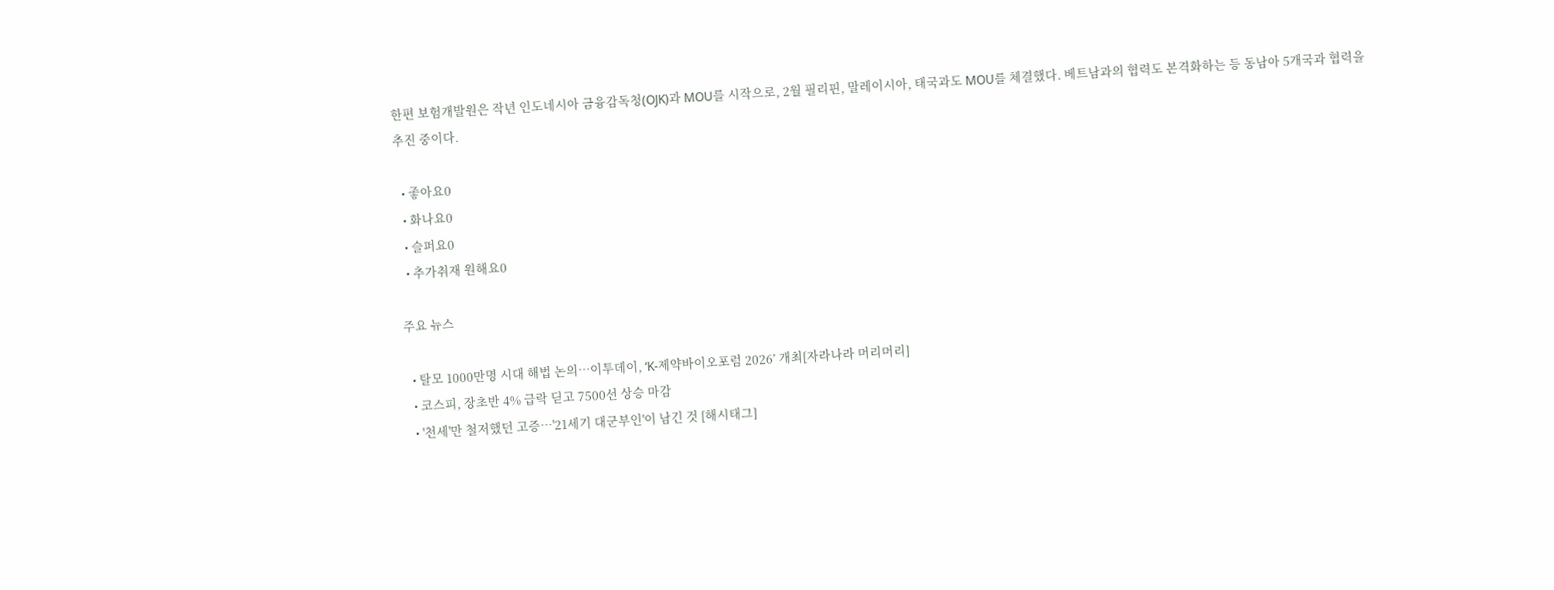한편 보험개발원은 작년 인도네시아 금융감독청(OJK)과 MOU를 시작으로, 2월 필리핀, 말레이시아, 태국과도 MOU를 체결했다. 베트남과의 협력도 본격화하는 등 동남아 5개국과 협력을 추진 중이다.

  • 좋아요0
  • 화나요0
  • 슬퍼요0
  • 추가취재 원해요0

주요 뉴스

  • 탈모 1000만명 시대 해법 논의…이투데이, ‘K-제약바이오포럼 2026’ 개최[자라나라 머리머리]
  • 코스피, 장초반 4% 급락 딛고 7500선 상승 마감
  • '천세'만 철저했던 고증…'21세기 대군부인'이 남긴 것 [해시태그]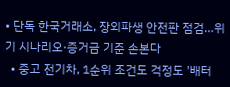• 단독 한국거래소, 장외파생 안전판 점검…위기 시나리오·증거금 기준 손본다
  • 중고 전기차, 1순위 조건도 걱정도 '배터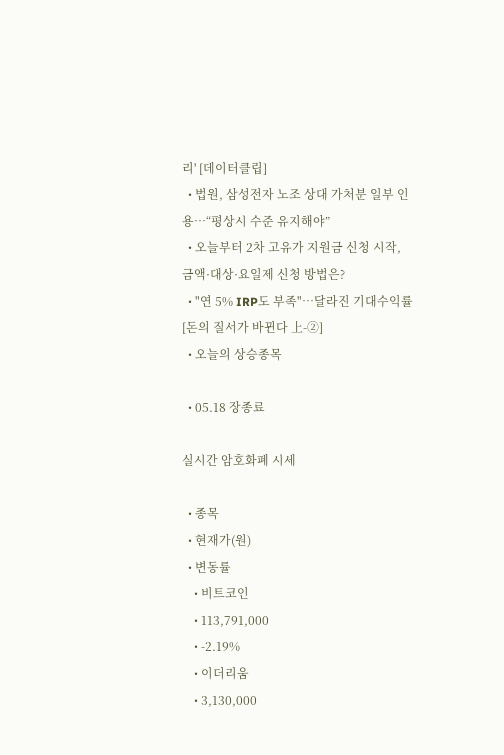리' [데이터클립]
  • 법원, 삼성전자 노조 상대 가처분 일부 인용…“평상시 수준 유지해야”
  • 오늘부터 2차 고유가 지원금 신청 시작, 금액·대상·요일제 신청 방법은?
  • "연 5% IRP도 부족"…달라진 기대수익률 [돈의 질서가 바뀐다 上-②]
  • 오늘의 상승종목

  • 05.18 장종료

실시간 암호화폐 시세

  • 종목
  • 현재가(원)
  • 변동률
    • 비트코인
    • 113,791,000
    • -2.19%
    • 이더리움
    • 3,130,000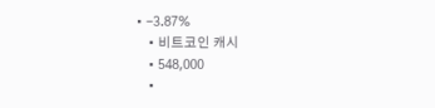• -3.87%
    • 비트코인 캐시
    • 548,000
    •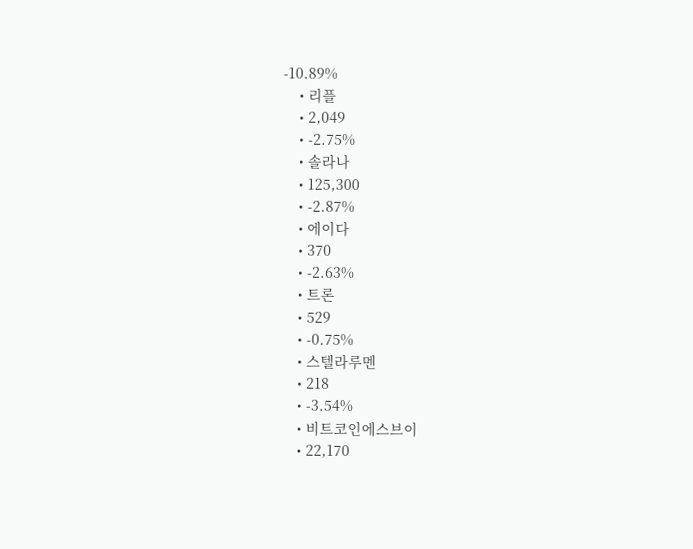-10.89%
    • 리플
    • 2,049
    • -2.75%
    • 솔라나
    • 125,300
    • -2.87%
    • 에이다
    • 370
    • -2.63%
    • 트론
    • 529
    • -0.75%
    • 스텔라루멘
    • 218
    • -3.54%
    • 비트코인에스브이
    • 22,170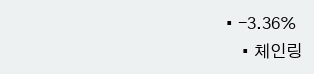• -3.36%
    • 체인링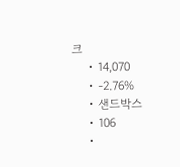크
    • 14,070
    • -2.76%
    • 샌드박스
    • 106
    •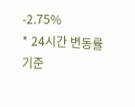-2.75%
* 24시간 변동률 기준